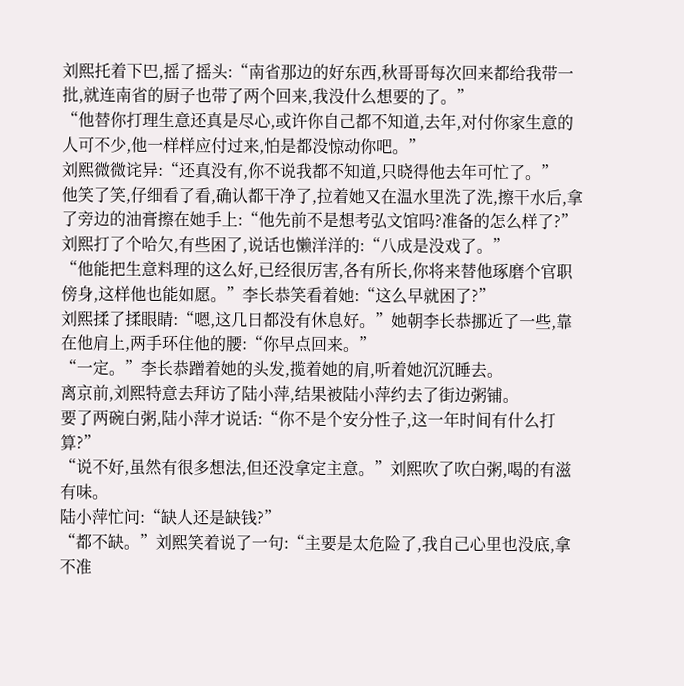刘熙托着下巴,摇了摇头:“南省那边的好东西,秋哥哥每次回来都给我带一批,就连南省的厨子也带了两个回来,我没什么想要的了。”
“他替你打理生意还真是尽心,或许你自己都不知道,去年,对付你家生意的人可不少,他一样样应付过来,怕是都没惊动你吧。”
刘熙微微诧异:“还真没有,你不说我都不知道,只晓得他去年可忙了。”
他笑了笑,仔细看了看,确认都干净了,拉着她又在温水里洗了洗,擦干水后,拿了旁边的油膏擦在她手上:“他先前不是想考弘文馆吗?准备的怎么样了?”
刘熙打了个哈欠,有些困了,说话也懒洋洋的:“八成是没戏了。”
“他能把生意料理的这么好,已经很厉害,各有所长,你将来替他琢磨个官职傍身,这样他也能如愿。”李长恭笑看着她:“这么早就困了?”
刘熙揉了揉眼睛:“嗯,这几日都没有休息好。”她朝李长恭挪近了一些,靠在他肩上,两手环住他的腰:“你早点回来。”
“一定。”李长恭蹭着她的头发,揽着她的肩,听着她沉沉睡去。
离京前,刘熙特意去拜访了陆小萍,结果被陆小萍约去了街边粥铺。
要了两碗白粥,陆小萍才说话:“你不是个安分性子,这一年时间有什么打算?”
“说不好,虽然有很多想法,但还没拿定主意。”刘熙吹了吹白粥,喝的有滋有味。
陆小萍忙问:“缺人还是缺钱?”
“都不缺。”刘熙笑着说了一句:“主要是太危险了,我自己心里也没底,拿不准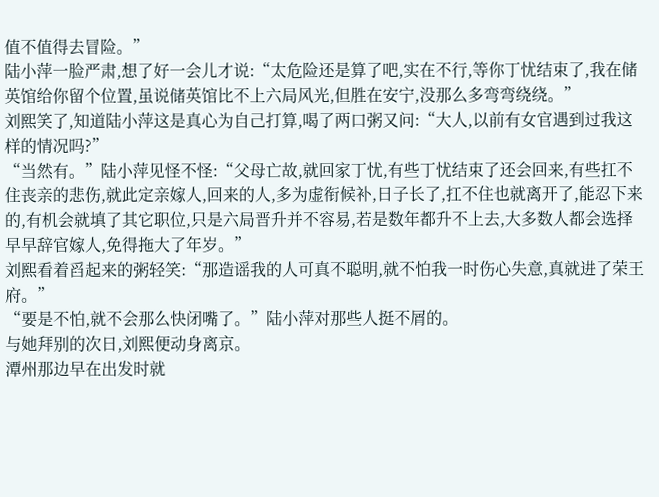值不值得去冒险。”
陆小萍一脸严肃,想了好一会儿才说:“太危险还是算了吧,实在不行,等你丁忧结束了,我在储英馆给你留个位置,虽说储英馆比不上六局风光,但胜在安宁,没那么多弯弯绕绕。”
刘熙笑了,知道陆小萍这是真心为自己打算,喝了两口粥又问:“大人,以前有女官遇到过我这样的情况吗?”
“当然有。”陆小萍见怪不怪:“父母亡故,就回家丁忧,有些丁忧结束了还会回来,有些扛不住丧亲的悲伤,就此定亲嫁人,回来的人,多为虚衔候补,日子长了,扛不住也就离开了,能忍下来的,有机会就填了其它职位,只是六局晋升并不容易,若是数年都升不上去,大多数人都会选择早早辞官嫁人,免得拖大了年岁。”
刘熙看着舀起来的粥轻笑:“那造谣我的人可真不聪明,就不怕我一时伤心失意,真就进了荣王府。”
“要是不怕,就不会那么快闭嘴了。”陆小萍对那些人挺不屑的。
与她拜别的次日,刘熙便动身离京。
潭州那边早在出发时就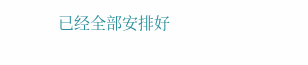已经全部安排好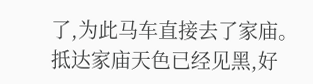了,为此马车直接去了家庙。
抵达家庙天色已经见黑,好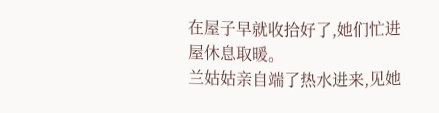在屋子早就收拾好了,她们忙进屋休息取暖。
兰姑姑亲自端了热水进来,见她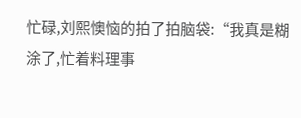忙碌,刘熙懊恼的拍了拍脑袋:“我真是糊涂了,忙着料理事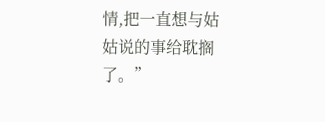情,把一直想与姑姑说的事给耽搁了。”